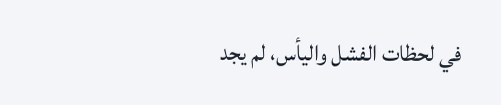في لحظات الفشل واليأس، لم يجد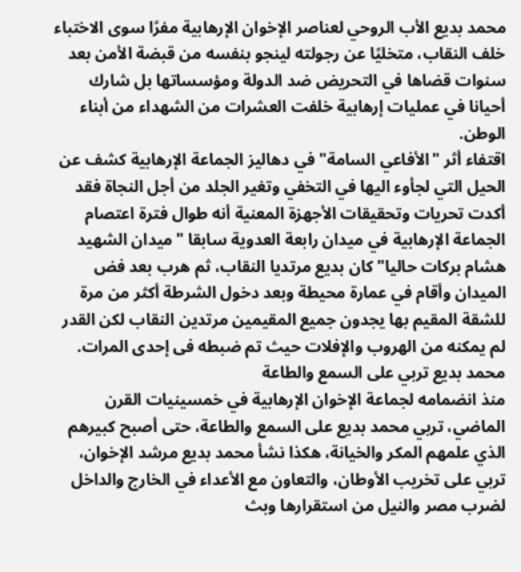محمد بديع الأب الروحي لعناصر الإخوان الإرهابية مفرًا سوى الاختباء خلف النقاب، متخليًا عن رجولته لينجو بنفسه من قبضة الأمن بعد سنوات قضاها في التحريض ضد الدولة ومؤسساتها بل شارك أحيانا في عمليات إرهابية خلفت العشرات من الشهداء من أبناء الوطن.
اقتفاء أثر "الأفاعي السامة" في دهاليز الجماعة الإرهابية كشف عن الحيل التي لجأوء اليها في التخفي وتغير الجلد من أجل النجاة فقد أكدت تحريات وتحقيقات الأجهزة المعنية أنه طوال فترة اعتصام الجماعة الإرهابية في ميدان رابعة العدوية سابقا "ميدان الشهيد هشام بركات حاليا" كان بديع مرتديا النقاب، ثم هرب بعد فض الميدان وأقام في عمارة محيطة وبعد دخول الشرطة أكثر من مرة للشقة المقيم بها يجدون جميع المقيمين مرتدين النقاب لكن القدر لم يمكنه من الهروب والإفلات حيث تم ضبطه فى إحدى المرات.
محمد بديع تربي على السمع والطاعة
منذ انضمامه لجماعة الإخوان الإرهابية في خمسينيات القرن الماضي، تربي محمد بديع على السمع والطاعة، حتى أصبح كبيرهم الذي علمهم المكر والخيانة، هكذا نشأ محمد بديع مرشد الإخوان، تربي على تخريب الأوطان، والتعاون مع الأعداء في الخارج والداخل لضرب مصر والنيل من استقرارها وبث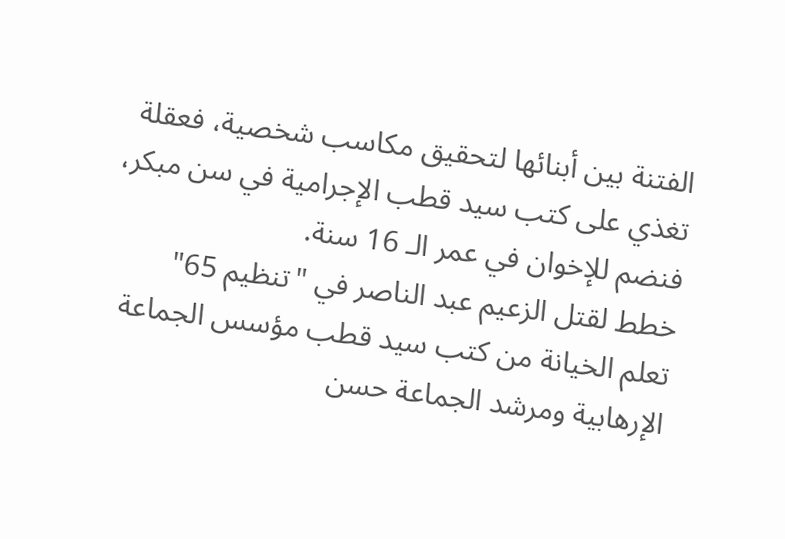الفتنة بين أبنائها لتحقيق مكاسب شخصية، فعقلة تغذي على كتب سيد قطب الإجرامية في سن مبكر، فنضم للإخوان في عمر الـ 16 سنة.
خطط لقتل الزعيم عبد الناصر في "تنظيم 65"
تعلم الخيانة من كتب سيد قطب مؤسس الجماعة الإرهابية ومرشد الجماعة حسن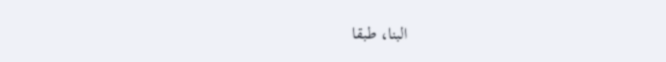البنا، طبقا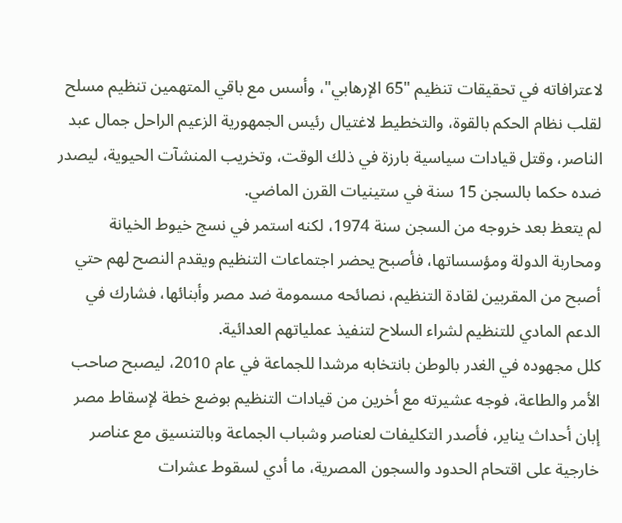لاعترافاته في تحقيقات تنظيم "65 الإرهابي"، وأسس مع باقي المتهمين تنظيم مسلح لقلب نظام الحكم بالقوة، والتخطيط لاغتيال رئيس الجمهورية الزعيم الراحل جمال عبد الناصر، وقتل قيادات سياسية بارزة في ذلك الوقت، وتخريب المنشآت الحيوية، ليصدر ضده حكما بالسجن 15 سنة في ستينيات القرن الماضي.
لم يتعظ بعد خروجه من السجن سنة 1974، لكنه استمر في نسج خيوط الخيانة ومحاربة الدولة ومؤسساتها، فأصبح يحضر اجتماعات التنظيم ويقدم النصح لهم حتي أصبح من المقربين لقادة التنظيم، نصائحه مسمومة ضد مصر وأبنائها، فشارك في الدعم المادي للتنظيم لشراء السلاح لتنفيذ عملياتهم العدائية.
كلل مجهوده في الغدر بالوطن بانتخابه مرشدا للجماعة في عام 2010، ليصبح صاحب الأمر والطاعة، فوجه عشيرته مع أخرين من قيادات التنظيم بوضع خطة لإسقاط مصر إبان أحداث يناير، فأصدر التكليفات لعناصر وشباب الجماعة وبالتنسيق مع عناصر خارجية على اقتحام الحدود والسجون المصرية، ما أدي لسقوط عشرات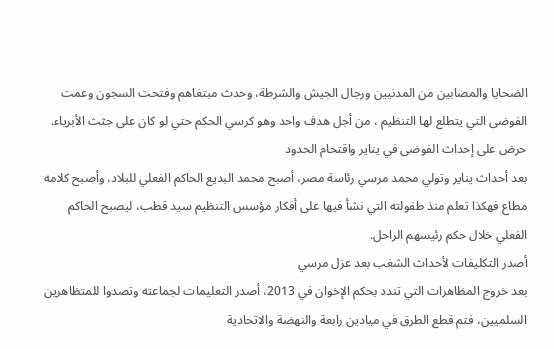الضحايا والمصابين من المدنيين ورجال الجيش والشرطة، وحدث مبتغاهم وفتحت السجون وعمت الفوضى التي يتطلع لها التنظيم ، من أجل هدف واحد وهو كرسي الحكم حتي لو كان على جثث الأبرياء.
حرض على إحداث الفوضى في يناير واقتحام الحدود
بعد أحداث يناير وتولي محمد مرسي رئاسة مصر، أصبح محمد البديع الحاكم الفعلي للبلاد، وأصبح كلامه مطاع فهكذا تعلم منذ طفولته التي نشأ فيها على أفكار مؤسس التنظيم سيد قطب، ليصبح الحاكم الفعلي خلال حكم رئيسهم الراحل.
أصدر التكليفات لأحداث الشغب بعد عزل مرسي
بعد خروج المظاهرات التي تندد بحكم الإخوان في 2013، أصدر التعليمات لجماعته وتصدوا للمتظاهرين السلميين، فتم قطع الطرق في ميادين رابعة والنهضة والاتحادية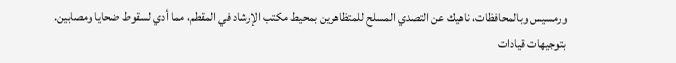ورمسيس وبالمحافظات، ناهيك عن التصدي المسلح للمتظاهرين بمحيط مكتب الإرشاد في المقطم، مما أدي لسقوط ضحايا ومصابين.
بتوجيهات قيادات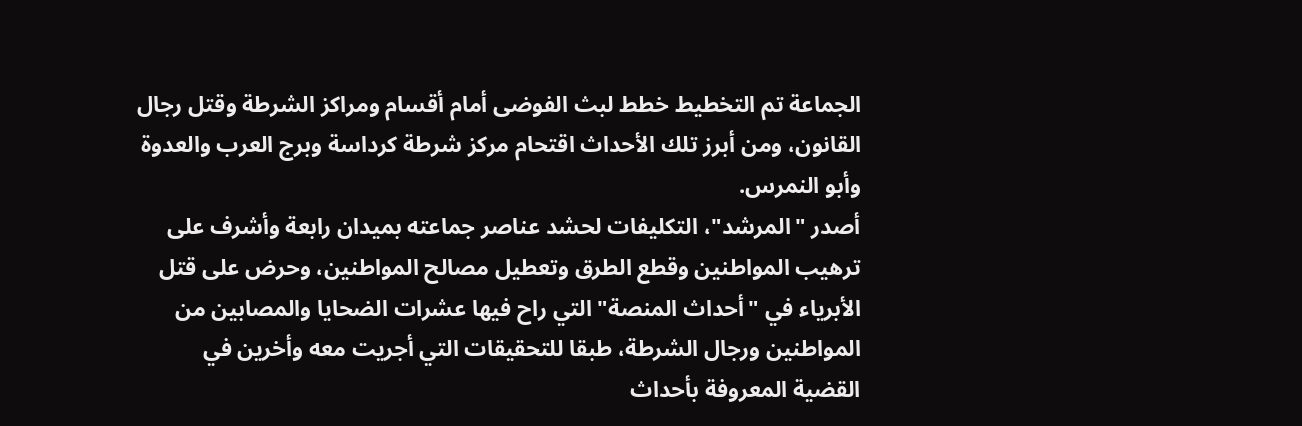الجماعة تم التخطيط خطط لبث الفوضى أمام أقسام ومراكز الشرطة وقتل رجال القانون، ومن أبرز تلك الأحداث اقتحام مركز شرطة كرداسة وبرج العرب والعدوة وأبو النمرس.
أصدر "المرشد"، التكليفات لحشد عناصر جماعته بميدان رابعة وأشرف على ترهيب المواطنين وقطع الطرق وتعطيل مصالح المواطنين، وحرض على قتل الأبرياء في "أحداث المنصة" التي راح فيها عشرات الضحايا والمصابين من المواطنين ورجال الشرطة، طبقا للتحقيقات التي أجريت معه وأخرين في القضية المعروفة بأحداث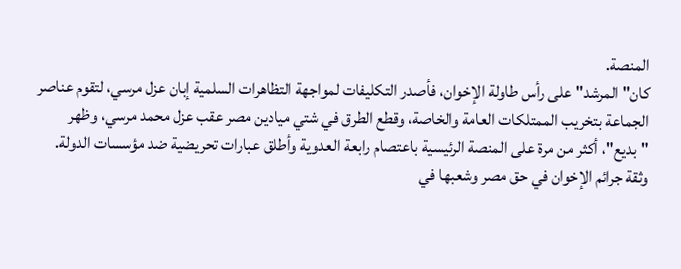المنصة.
كان" المرشد" على رأس طاولة الإخوان، فأصدر التكليفات لمواجهة التظاهرات السلمية إبان عزل مرسي، لتقوم عناصر الجماعة بتخريب الممتلكات العامة والخاصة، وقطع الطرق في شتي ميادين مصر عقب عزل محمد مرسي، وظهر "بديع"، أكثر من مرة على المنصة الرئيسية باعتصام رابعة العدوية وأطلق عبارات تحريضية ضد مؤسسات الدولة.
وثقة جرائم الإخوان في حق مصر وشعبها في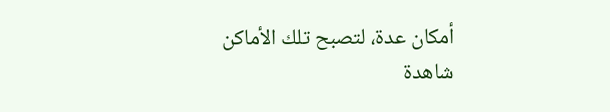أمكان عدة، لتصبح تلك الأماكن شاهدة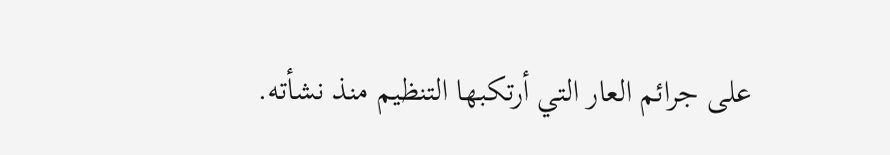على جرائم العار التي أرتكبها التنظيم منذ نشأته.